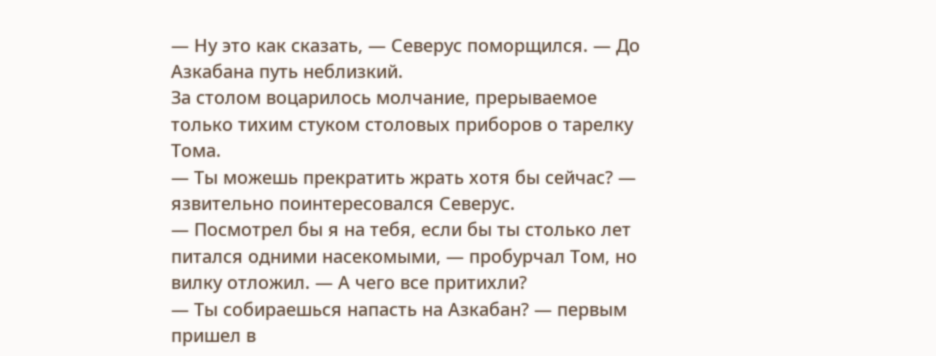— Ну это как сказать, — Северус поморщился. — До Азкабана путь неблизкий.
За столом воцарилось молчание, прерываемое только тихим стуком столовых приборов о тарелку Тома.
— Ты можешь прекратить жрать хотя бы сейчас? — язвительно поинтересовался Северус.
— Посмотрел бы я на тебя, если бы ты столько лет питался одними насекомыми, — пробурчал Том, но вилку отложил. — А чего все притихли?
— Ты собираешься напасть на Азкабан? — первым пришел в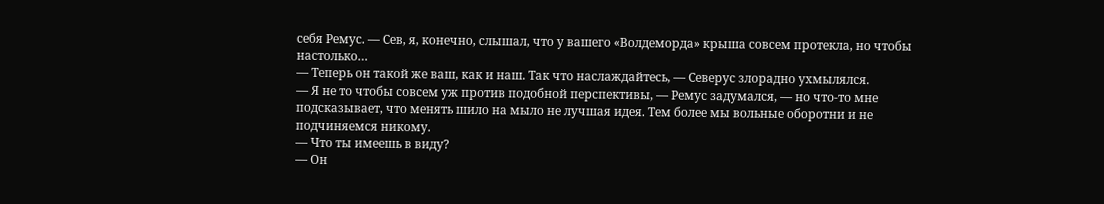себя Ремус. — Сев, я, конечно, слышал, что у вашего «Волдеморда» крыша совсем протекла, но чтобы настолько…
— Теперь он такой же ваш, как и наш. Так что наслаждайтесь, — Северус злорадно ухмылялся.
— Я не то чтобы совсем уж против подобной перспективы, — Ремус задумался, — но что-то мне подсказывает, что менять шило на мыло не лучшая идея. Тем более мы вольные оборотни и не подчиняемся никому.
— Что ты имеешь в виду?
— Он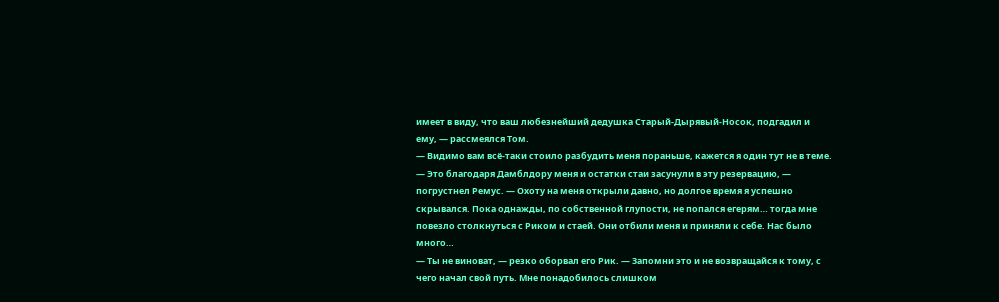имеет в виду, что ваш любезнейший дедушка Старый-Дырявый-Носок, подгадил и ему, — рассмеялся Том.
— Видимо вам всё-таки стоило разбудить меня пораньше, кажется я один тут не в теме.
— Это благодаря Дамблдору меня и остатки стаи засунули в эту резервацию, — погрустнел Ремус. — Охоту на меня открыли давно, но долгое время я успешно скрывался. Пока однажды, по собственной глупости, не попался егерям… тогда мне повезло столкнуться с Риком и стаей. Они отбили меня и приняли к себе. Нас было много…
— Ты не виноват, — резко оборвал его Рик. — Запомни это и не возвращайся к тому, с чего начал свой путь. Мне понадобилось слишком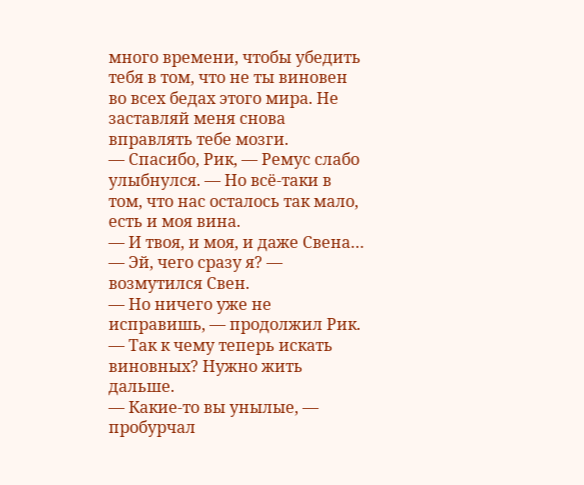много времени, чтобы убедить тебя в том, что не ты виновен во всех бедах этого мира. Не заставляй меня снова вправлять тебе мозги.
— Спасибо, Рик, — Ремус слабо улыбнулся. — Но всё-таки в том, что нас осталось так мало, есть и моя вина.
— И твоя, и моя, и даже Свена…
— Эй, чего сразу я? — возмутился Свен.
— Но ничего уже не исправишь, — продолжил Рик. — Так к чему теперь искать виновных? Нужно жить дальше.
— Какие-то вы унылые, — пробурчал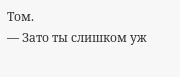Том.
— Зато ты слишком уж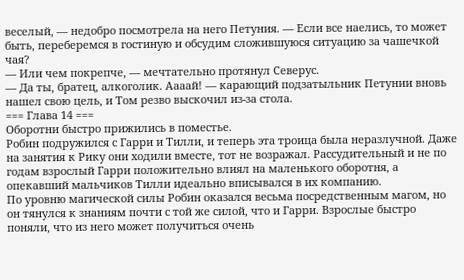веселый, — недобро посмотрела на него Петуния. — Если все наелись, то может быть, переберемся в гостиную и обсудим сложившуюся ситуацию за чашечкой чая?
— Или чем покрепче, — мечтательно протянул Северус.
— Да ты, братец, алкоголик. Аааай! — карающий подзатыльник Петунии вновь нашел свою цель, и Том резво выскочил из-за стола.
=== Глава 14 ===
Оборотни быстро прижились в поместье.
Робин подружился с Гарри и Тилли, и теперь эта троица была неразлучной. Даже на занятия к Рику они ходили вместе, тот не возражал. Рассудительный и не по годам взрослый Гарри положительно влиял на маленького оборотня, а опекавший мальчиков Тилли идеально вписывался в их компанию.
По уровню магической силы Робин оказался весьма посредственным магом, но он тянулся к знаниям почти с той же силой, что и Гарри. Взрослые быстро поняли, что из него может получиться очень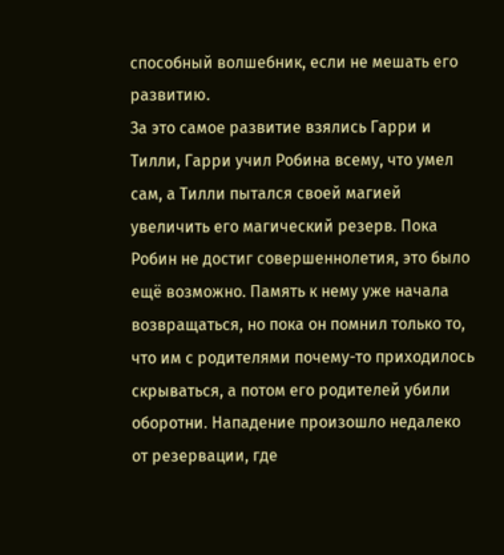способный волшебник, если не мешать его развитию.
За это самое развитие взялись Гарри и Тилли, Гарри учил Робина всему, что умел сам, а Тилли пытался своей магией увеличить его магический резерв. Пока Робин не достиг совершеннолетия, это было ещё возможно. Память к нему уже начала возвращаться, но пока он помнил только то, что им с родителями почему-то приходилось скрываться, а потом его родителей убили оборотни. Нападение произошло недалеко от резервации, где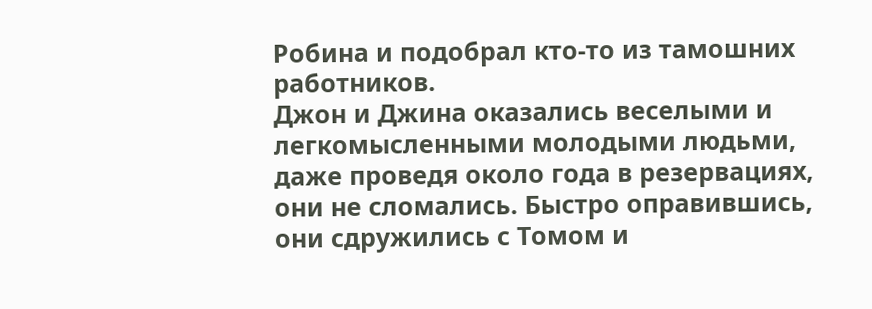Робина и подобрал кто-то из тамошних работников.
Джон и Джина оказались веселыми и легкомысленными молодыми людьми, даже проведя около года в резервациях, они не сломались. Быстро оправившись, они сдружились с Томом и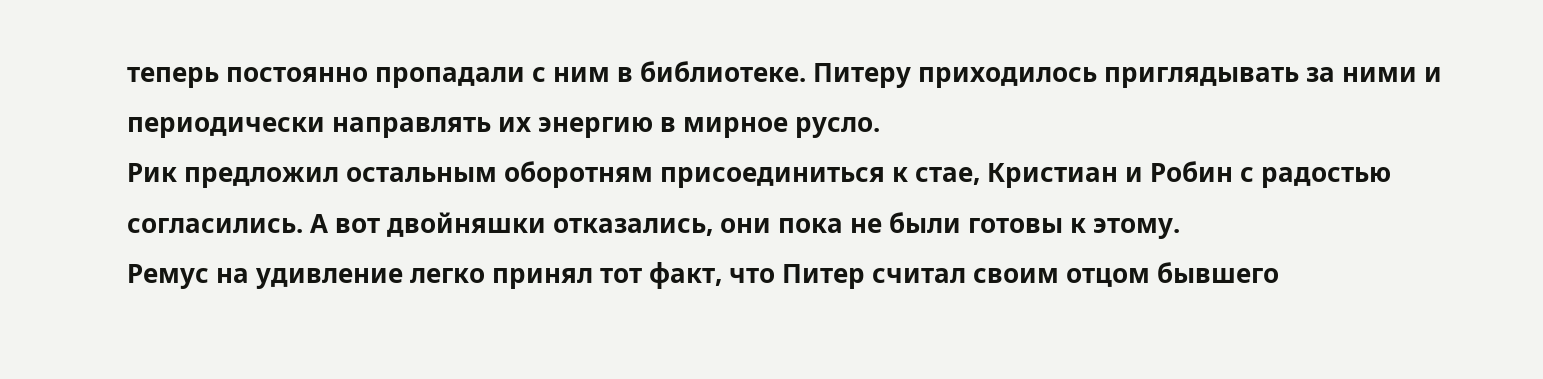теперь постоянно пропадали с ним в библиотеке. Питеру приходилось приглядывать за ними и периодически направлять их энергию в мирное русло.
Рик предложил остальным оборотням присоединиться к стае, Кристиан и Робин с радостью согласились. А вот двойняшки отказались, они пока не были готовы к этому.
Ремус на удивление легко принял тот факт, что Питер считал своим отцом бывшего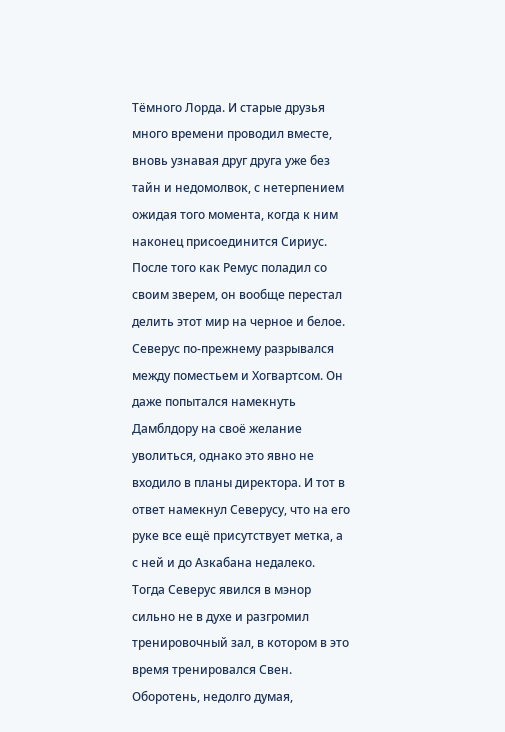Тёмного Лорда. И старые друзья много времени проводил вместе, вновь узнавая друг друга уже без тайн и недомолвок, с нетерпением ожидая того момента, когда к ним наконец присоединится Сириус. После того как Ремус поладил со своим зверем, он вообще перестал делить этот мир на черное и белое.
Северус по-прежнему разрывался между поместьем и Хогвартсом. Он даже попытался намекнуть Дамблдору на своё желание уволиться, однако это явно не входило в планы директора. И тот в ответ намекнул Северусу, что на его руке все ещё присутствует метка, а с ней и до Азкабана недалеко.
Тогда Северус явился в мэнор сильно не в духе и разгромил тренировочный зал, в котором в это время тренировался Свен. Оборотень, недолго думая,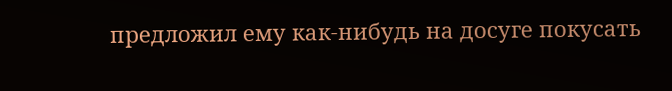предложил ему как-нибудь на досуге покусать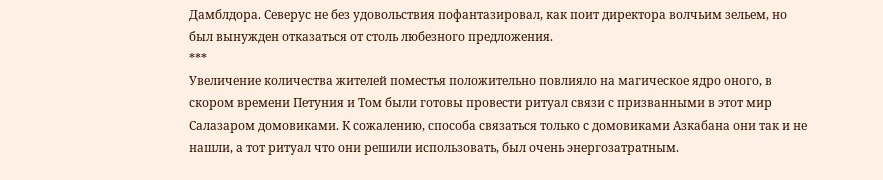Дамблдора. Северус не без удовольствия пофантазировал, как поит директора волчьим зельем, но был вынужден отказаться от столь любезного предложения.
***
Увеличение количества жителей поместья положительно повлияло на магическое ядро оного, в скором времени Петуния и Том были готовы провести ритуал связи с призванными в этот мир Салазаром домовиками. К сожалению, способа связаться только с домовиками Азкабана они так и не нашли, а тот ритуал что они решили использовать, был очень энергозатратным.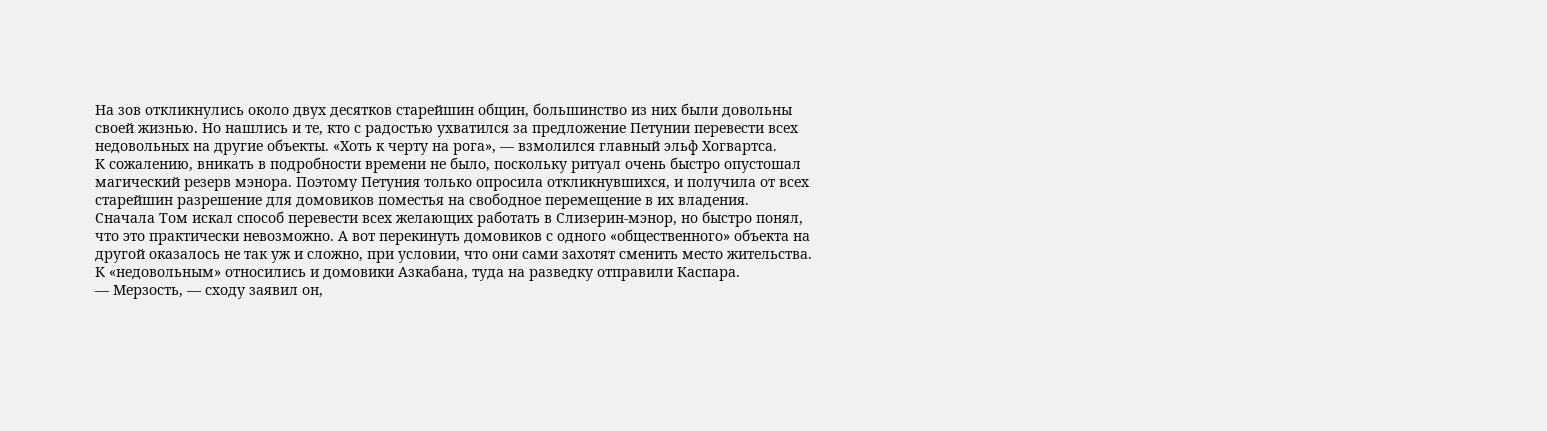На зов откликнулись около двух десятков старейшин общин, большинство из них были довольны своей жизнью. Но нашлись и те, кто с радостью ухватился за предложение Петунии перевести всех недовольных на другие объекты. «Хоть к черту на рога», — взмолился главный эльф Хогвартса.
К сожалению, вникать в подробности времени не было, поскольку ритуал очень быстро опустошал магический резерв мэнора. Поэтому Петуния только опросила откликнувшихся, и получила от всех старейшин разрешение для домовиков поместья на свободное перемещение в их владения.
Сначала Том искал способ перевести всех желающих работать в Слизерин-мэнор, но быстро понял, что это практически невозможно. А вот перекинуть домовиков с одного «общественного» объекта на другой оказалось не так уж и сложно, при условии, что они сами захотят сменить место жительства.
К «недовольным» относились и домовики Азкабана, туда на разведку отправили Каспара.
— Мерзость, — сходу заявил он,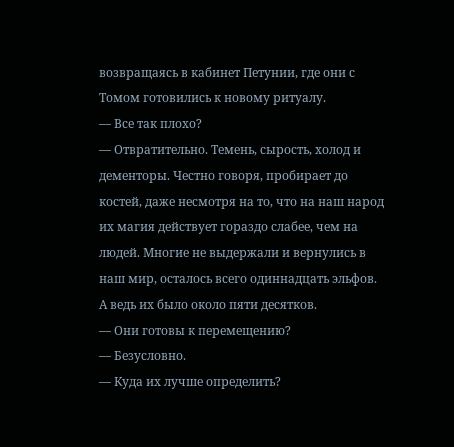возвращаясь в кабинет Петунии, где они с Томом готовились к новому ритуалу.
— Все так плохо?
— Отвратительно. Темень, сырость, холод и дементоры. Честно говоря, пробирает до костей, даже несмотря на то, что на наш народ их магия действует гораздо слабее, чем на людей. Многие не выдержали и вернулись в наш мир, осталось всего одиннадцать эльфов. А ведь их было около пяти десятков.
— Они готовы к перемещению?
— Безусловно.
— Куда их лучше определить?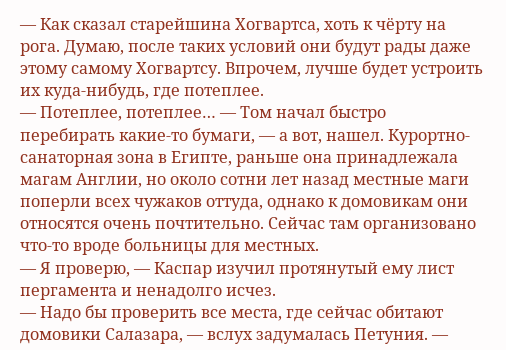— Как сказал старейшина Хогвартса, хоть к чёрту на рога. Думаю, после таких условий они будут рады даже этому самому Хогвартсу. Впрочем, лучше будет устроить их куда-нибудь, где потеплее.
— Потеплее, потеплее… — Том начал быстро перебирать какие-то бумаги, — а вот, нашел. Курортно-санаторная зона в Египте, раньше она принадлежала магам Англии, но около сотни лет назад местные маги поперли всех чужаков оттуда, однако к домовикам они относятся очень почтительно. Сейчас там организовано что-то вроде больницы для местных.
— Я проверю, — Каспар изучил протянутый ему лист пергамента и ненадолго исчез.
— Надо бы проверить все места, где сейчас обитают домовики Салазара, — вслух задумалась Петуния. —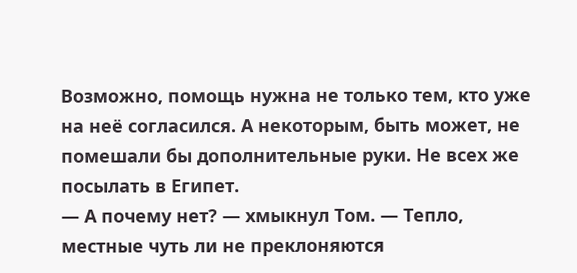Возможно, помощь нужна не только тем, кто уже на неё согласился. А некоторым, быть может, не помешали бы дополнительные руки. Не всех же посылать в Египет.
— А почему нет? — хмыкнул Том. — Тепло, местные чуть ли не преклоняются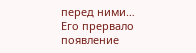перед ними…
Его прервало появление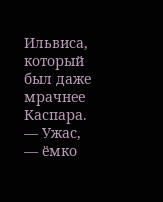Ильвиса, который был даже мрачнее Каспара.
— Ужас, — ёмко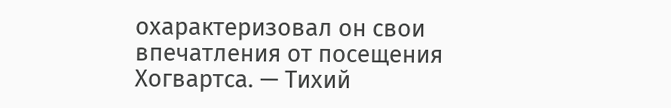охарактеризовал он свои впечатления от посещения Хогвартса. — Тихий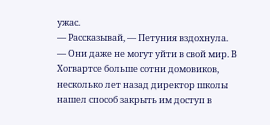ужас.
— Рассказывай, — Петуния вздохнула.
— Они даже не могут уйти в свой мир. В Хогвартсе больше сотни домовиков, несколько лет назад директор школы нашел способ закрыть им доступ в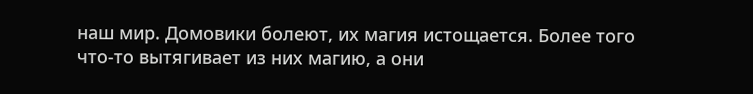наш мир. Домовики болеют, их магия истощается. Более того что-то вытягивает из них магию, а они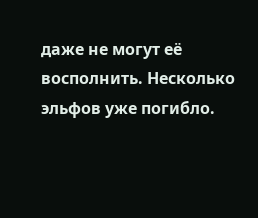даже не могут её восполнить. Несколько эльфов уже погибло.